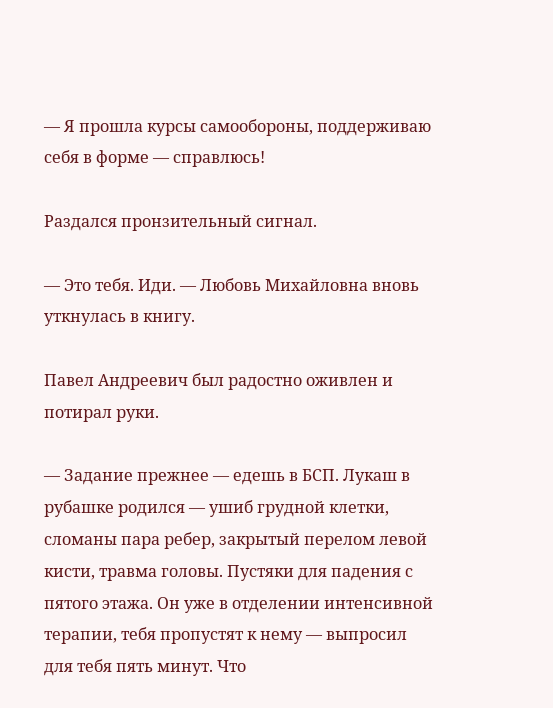— Я прошла курсы самообороны, поддерживаю себя в форме — справлюсь!

Раздался пронзительный сигнал.

— Это тебя. Иди. — Любовь Михайловна вновь уткнулась в книгу.

Павел Андреевич был радостно оживлен и потирал руки.

— Задание прежнее — едешь в БСП. Лукаш в рубашке родился — ушиб грудной клетки, сломаны пара ребер, закрытый перелом левой кисти, травма головы. Пустяки для падения с пятого этажа. Он уже в отделении интенсивной терапии, тебя пропустят к нему — выпросил для тебя пять минут. Что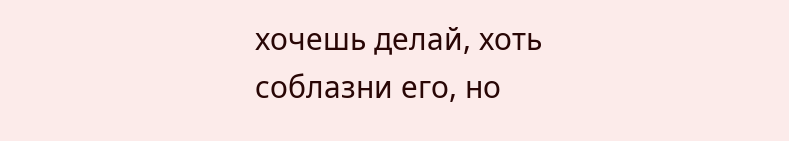хочешь делай, хоть соблазни его, но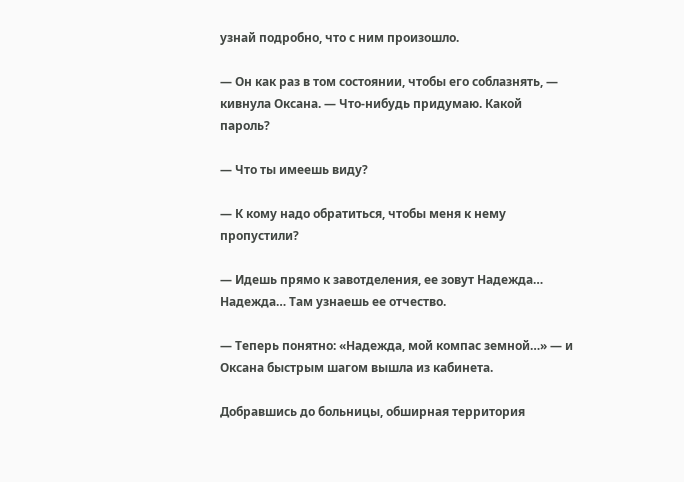узнай подробно, что с ним произошло.

— Он как раз в том состоянии, чтобы его соблазнять, — кивнула Оксана. — Что-нибудь придумаю. Какой пароль?

— Что ты имеешь виду?

— К кому надо обратиться, чтобы меня к нему пропустили?

— Идешь прямо к завотделения, ее зовут Надежда… Надежда… Там узнаешь ее отчество.

— Теперь понятно: «Надежда, мой компас земной…» — и Оксана быстрым шагом вышла из кабинета.

Добравшись до больницы, обширная территория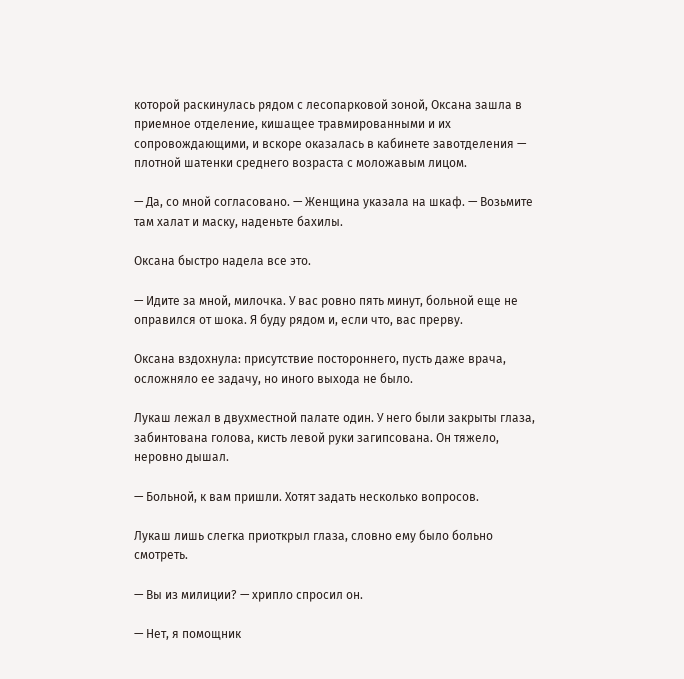которой раскинулась рядом с лесопарковой зоной, Оксана зашла в приемное отделение, кишащее травмированными и их сопровождающими, и вскоре оказалась в кабинете завотделения — плотной шатенки среднего возраста с моложавым лицом.

— Да, со мной согласовано. — Женщина указала на шкаф. — Возьмите там халат и маску, наденьте бахилы.

Оксана быстро надела все это.

— Идите за мной, милочка. У вас ровно пять минут, больной еще не оправился от шока. Я буду рядом и, если что, вас прерву.

Оксана вздохнула: присутствие постороннего, пусть даже врача, осложняло ее задачу, но иного выхода не было.

Лукаш лежал в двухместной палате один. У него были закрыты глаза, забинтована голова, кисть левой руки загипсована. Он тяжело, неровно дышал.

— Больной, к вам пришли. Хотят задать несколько вопросов.

Лукаш лишь слегка приоткрыл глаза, словно ему было больно смотреть.

— Вы из милиции? — хрипло спросил он.

— Нет, я помощник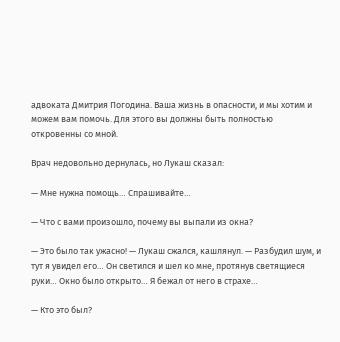адвоката Дмитрия Погодина. Ваша жизнь в опасности, и мы хотим и можем вам помочь. Для этого вы должны быть полностью откровенны со мной.

Врач недовольно дернулась, но Лукаш сказал:

— Мне нужна помощь… Спрашивайте…

— Что с вами произошло, почему вы выпали из окна?

— Это было так ужасно! — Лукаш сжался, кашлянул. — Разбудил шум, и тут я увидел его… Он светился и шел ко мне, протянув светящиеся руки… Окно было открыто… Я бежал от него в страхе…

— Кто это был?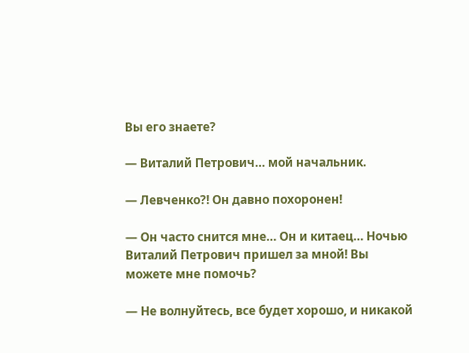Вы его знаете?

— Виталий Петрович… мой начальник.

— Левченко?! Он давно похоронен!

— Он часто снится мне… Он и китаец… Ночью Виталий Петрович пришел за мной! Вы можете мне помочь?

— Не волнуйтесь, все будет хорошо, и никакой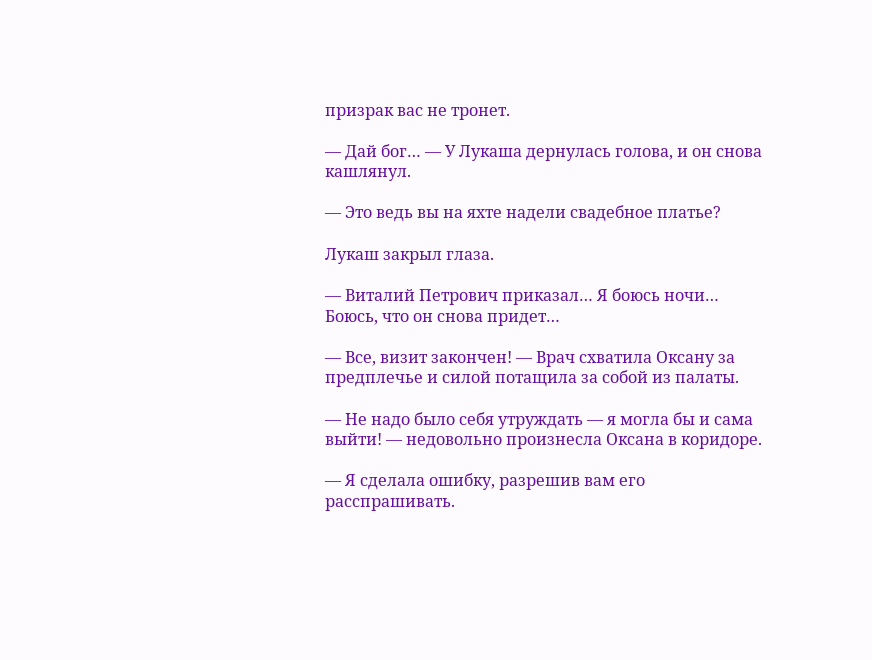призрак вас не тронет.

— Дай бог… — У Лукаша дернулась голова, и он снова кашлянул.

— Это ведь вы на яхте надели свадебное платье?

Лукаш закрыл глаза.

— Виталий Петрович приказал… Я боюсь ночи… Боюсь, что он снова придет…

— Все, визит закончен! — Врач схватила Оксану за предплечье и силой потащила за собой из палаты.

— Не надо было себя утруждать — я могла бы и сама выйти! — недовольно произнесла Оксана в коридоре.

— Я сделала ошибку, разрешив вам его расспрашивать.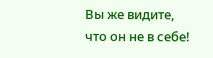Вы же видите, что он не в себе!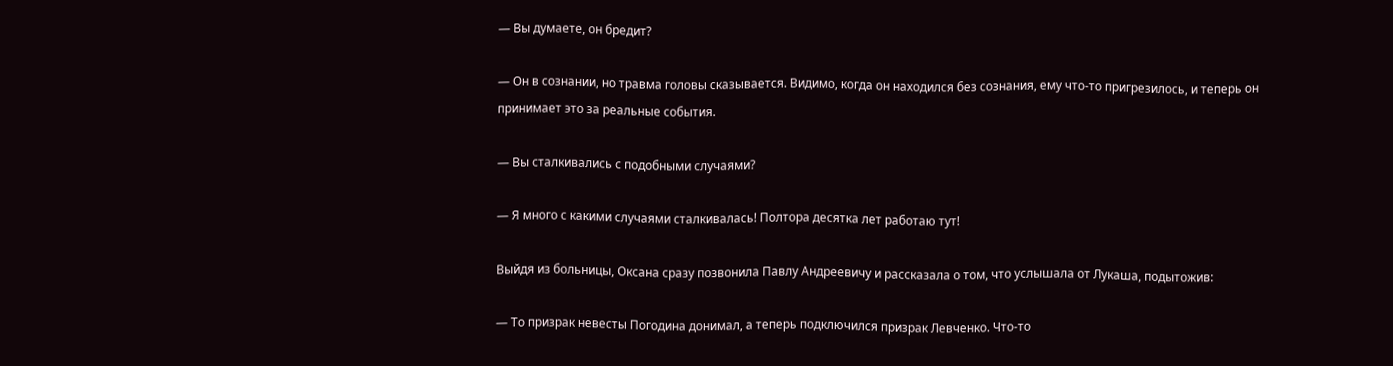— Вы думаете, он бредит?

— Он в сознании, но травма головы сказывается. Видимо, когда он находился без сознания, ему что-то пригрезилось, и теперь он принимает это за реальные события.

— Вы сталкивались с подобными случаями?

— Я много с какими случаями сталкивалась! Полтора десятка лет работаю тут!

Выйдя из больницы, Оксана сразу позвонила Павлу Андреевичу и рассказала о том, что услышала от Лукаша, подытожив:

— То призрак невесты Погодина донимал, а теперь подключился призрак Левченко. Что-то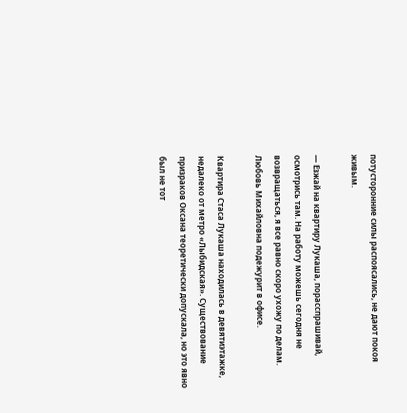потусторонние силы распоясались, не дают покоя живым.

— Езжай на квартиру Лукаша, порасспрашивай, осмотрись там. На работу можешь сегодня не возвращаться, я все равно скоро ухожу по делам. Любовь Михайловна подежурит в офисе.

Квартира Стаса Лукаша находилась в девятиэтажке, недалеко от метро «Лыбидская». Существование призраков Оксана теоретически допускала, но это явно был не тот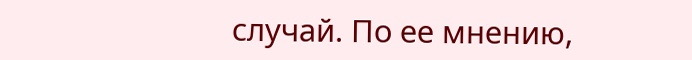случай. По ее мнению,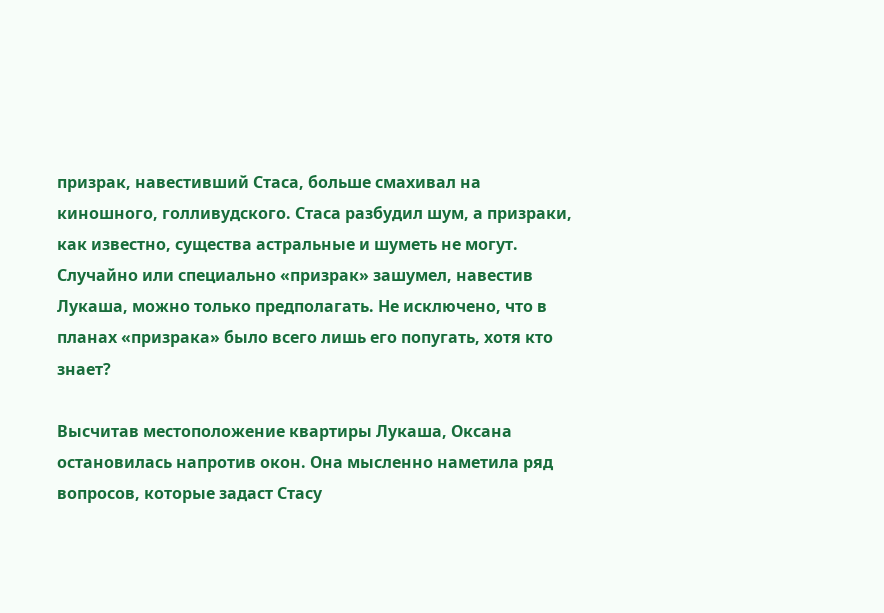призрак, навестивший Стаса, больше смахивал на киношного, голливудского. Стаса разбудил шум, а призраки, как известно, существа астральные и шуметь не могут. Случайно или специально «призрак» зашумел, навестив Лукаша, можно только предполагать. Не исключено, что в планах «призрака» было всего лишь его попугать, хотя кто знает?

Высчитав местоположение квартиры Лукаша, Оксана остановилась напротив окон. Она мысленно наметила ряд вопросов, которые задаст Стасу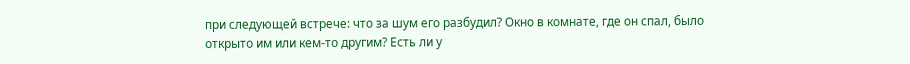при следующей встрече: что за шум его разбудил? Окно в комнате, где он спал, было открыто им или кем-то другим? Есть ли у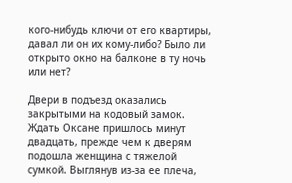кого-нибудь ключи от его квартиры, давал ли он их кому-либо? Было ли открыто окно на балконе в ту ночь или нет?

Двери в подъезд оказались закрытыми на кодовый замок. Ждать Оксане пришлось минут двадцать, прежде чем к дверям подошла женщина с тяжелой сумкой. Выглянув из-за ее плеча,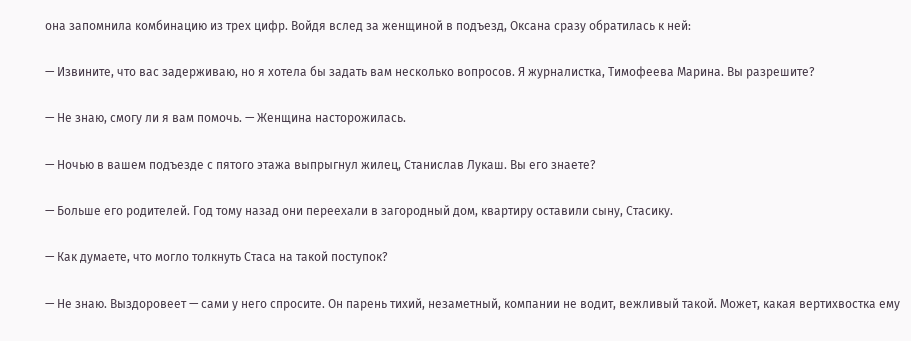она запомнила комбинацию из трех цифр. Войдя вслед за женщиной в подъезд, Оксана сразу обратилась к ней:

— Извините, что вас задерживаю, но я хотела бы задать вам несколько вопросов. Я журналистка, Тимофеева Марина. Вы разрешите?

— Не знаю, смогу ли я вам помочь. — Женщина насторожилась.

— Ночью в вашем подъезде с пятого этажа выпрыгнул жилец, Станислав Лукаш. Вы его знаете?

— Больше его родителей. Год тому назад они переехали в загородный дом, квартиру оставили сыну, Стасику.

— Как думаете, что могло толкнуть Стаса на такой поступок?

— Не знаю. Выздоровеет — сами у него спросите. Он парень тихий, незаметный, компании не водит, вежливый такой. Может, какая вертихвостка ему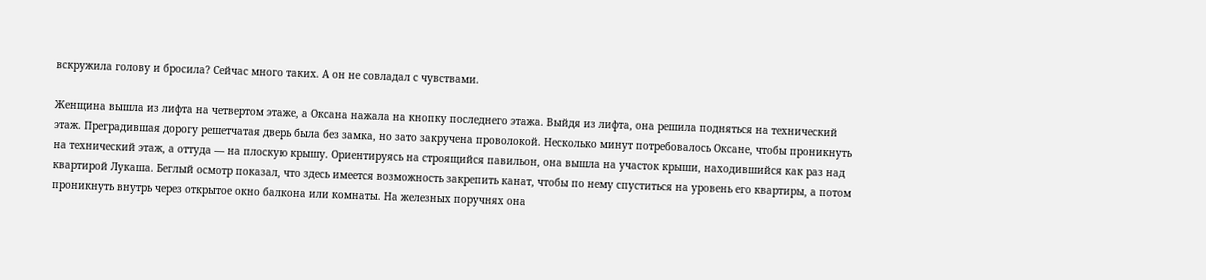вскружила голову и бросила? Сейчас много таких. А он не совладал с чувствами.

Женщина вышла из лифта на четвертом этаже, а Оксана нажала на кнопку последнего этажа. Выйдя из лифта, она решила подняться на технический этаж. Преградившая дорогу решетчатая дверь была без замка, но зато закручена проволокой. Несколько минут потребовалось Оксане, чтобы проникнуть на технический этаж, а оттуда — на плоскую крышу. Ориентируясь на строящийся павильон, она вышла на участок крыши, находившийся как раз над квартирой Лукаша. Беглый осмотр показал, что здесь имеется возможность закрепить канат, чтобы по нему спуститься на уровень его квартиры, а потом проникнуть внутрь через открытое окно балкона или комнаты. На железных поручнях она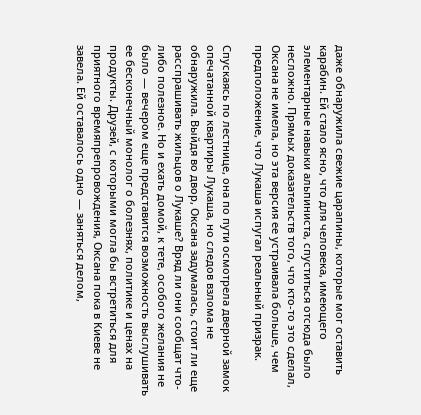даже обнаружила свежие царапины, которые мог оставить карабин. Ей стало ясно, что для человека, имеющего элементарные навыки альпиниста, спуститься отсюда было несложно. Прямых доказательств того, что кто-то это сделал, Оксана не имела, но эта версия ее устраивала больше, чем предположение, что Лукаша испугал реальный призрак.

Спускаясь по лестнице, она по пути осмотрела дверной замок опечатанной квартиры Лукаша, но следов взлома не обнаружила. Выйдя во двор, Оксана задумалась, стоит ли еще расспрашивать жильцов о Лукаше? Вряд ли они сообщат что-либо полезное. Но и ехать домой, к тете, особого желания не было — вечером еще представится возможность выслушивать ее бесконечный монолог о болезнях, политике и ценах на продукты. Друзей, с которыми могла бы встретиться для приятного времяпрепровождения, Оксана пока в Киеве не завела. Ей оставалось одно — заняться делом,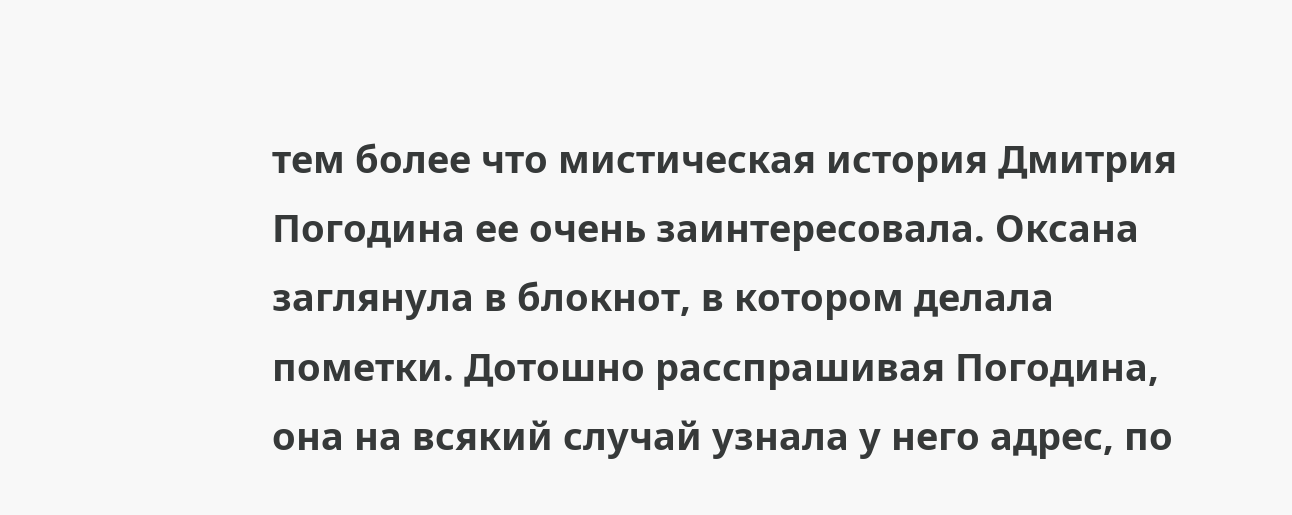тем более что мистическая история Дмитрия Погодина ее очень заинтересовала. Оксана заглянула в блокнот, в котором делала пометки. Дотошно расспрашивая Погодина, она на всякий случай узнала у него адрес, по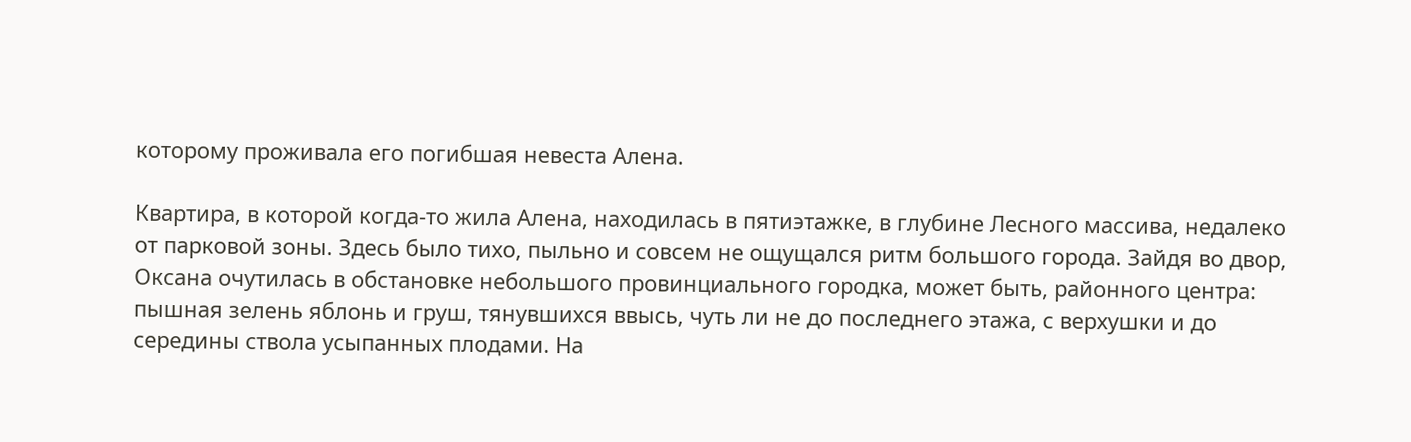которому проживала его погибшая невеста Алена.

Квартира, в которой когда-то жила Алена, находилась в пятиэтажке, в глубине Лесного массива, недалеко от парковой зоны. Здесь было тихо, пыльно и совсем не ощущался ритм большого города. Зайдя во двор, Оксана очутилась в обстановке небольшого провинциального городка, может быть, районного центра: пышная зелень яблонь и груш, тянувшихся ввысь, чуть ли не до последнего этажа, с верхушки и до середины ствола усыпанных плодами. На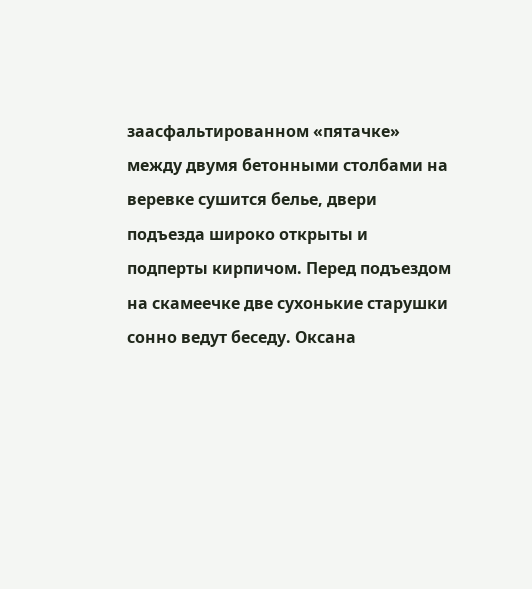заасфальтированном «пятачке» между двумя бетонными столбами на веревке сушится белье, двери подъезда широко открыты и подперты кирпичом. Перед подъездом на скамеечке две сухонькие старушки сонно ведут беседу. Оксана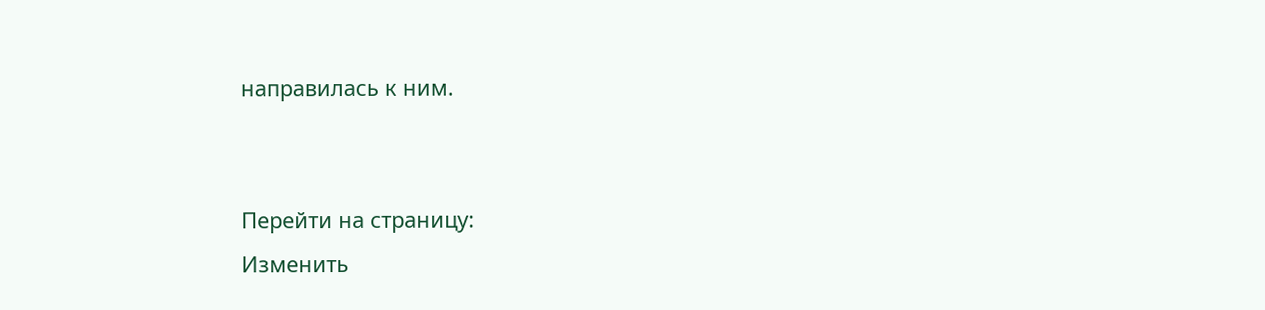направилась к ним.


Перейти на страницу:
Изменить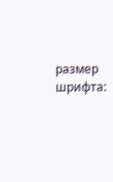размер шрифта: